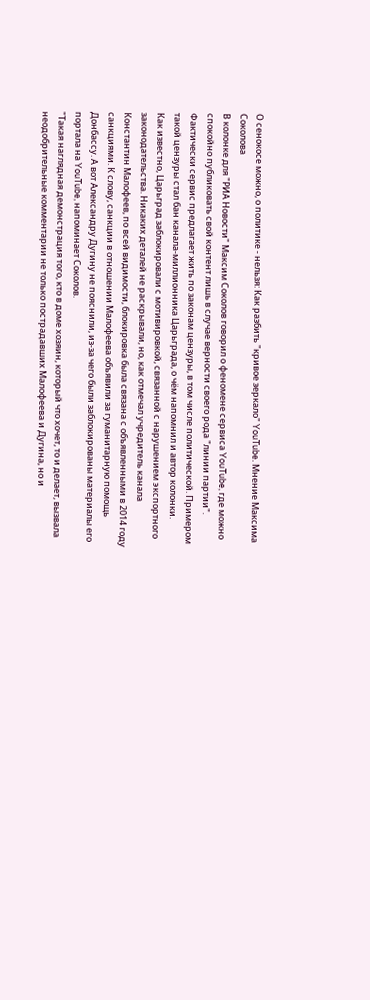О сенокосе можно, о политике - нельзя: Как разбить "кривое зеркало" YouTube. Мнение Максима Соколова
В колонке для "РИА Новости" Максим Соколов говорил о феномене сервиса YouTube, где можно спокойно публиковать свой контент лишь в случае верности своего рода "линии партии". Фактически сервис предлагает жить по законам цензуры, в том числе политической. Примером такой цензуры стал бан канала-миллионника Царьграда, о чём напомнил и автор колонки.
Как известно, Царьград заблокировали с мотивировкой, связанной с нарушением экспортного законодательства. Никаких деталей не раскрывали, но, как отмечал учредитель канала Константин Малофеев, по всей видимости, блокировка была связана с объявленными в 2014 году санкциями. К слову, санкции в отношении Малофеева объявили за гуманитарную помощь Донбассу. А вот Александру Дугину не пояснили, из-за чего были заблокированы материалы его портала на YouTube, напоминает Соколов.
"Такая наглядная демонстрация того, кто в доме хозяин, который что хочет, то и делает, вызвала неодобрительные комментарии не только пострадавших Малофеева и Дугина, но и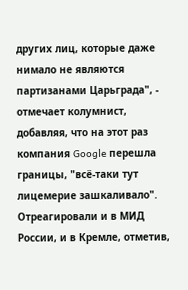других лиц, которые даже нимало не являются партизанами Царьграда", - отмечает колумнист, добавляя, что на этот раз компания Google перешла границы, "всё-таки тут лицемерие зашкаливало".
Отреагировали и в МИД России, и в Кремле, отметив,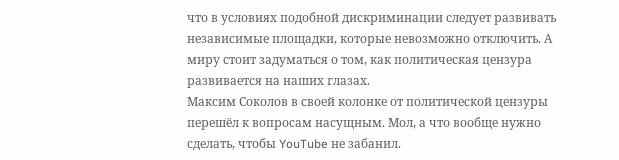что в условиях подобной дискриминации следует развивать независимые площадки, которые невозможно отключить. А миру стоит задуматься о том, как политическая цензура развивается на наших глазах.
Максим Соколов в своей колонке от политической цензуры перешёл к вопросам насущным. Мол, а что вообще нужно сделать, чтобы YouTube не забанил.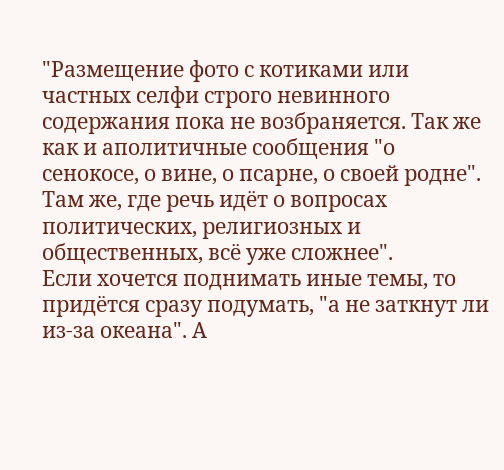"Размещение фото с котиками или частных селфи строго невинного содержания пока не возбраняется. Так же как и аполитичные сообщения "о сенокосе, о вине, о псарне, о своей родне". Там же, где речь идёт о вопросах политических, религиозных и общественных, всё уже сложнее".
Если хочется поднимать иные темы, то придётся сразу подумать, "а не заткнут ли из-за океана". А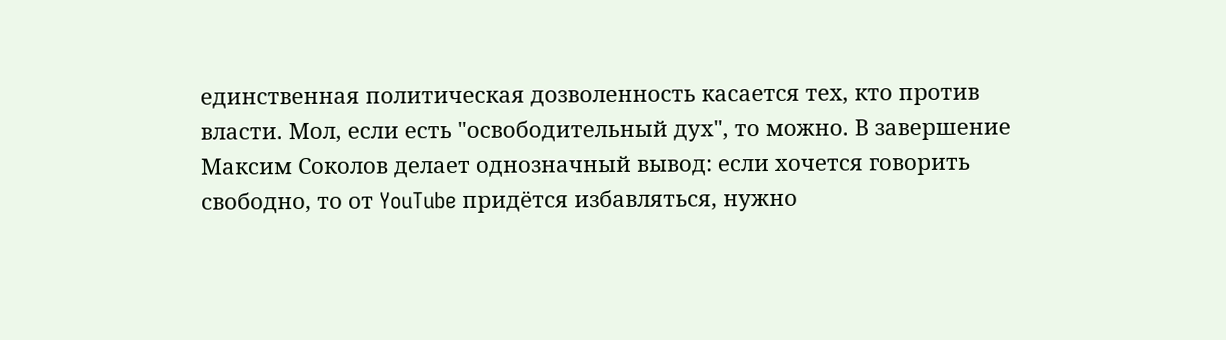единственная политическая дозволенность касается тех, кто против власти. Мол, если есть "освободительный дух", то можно. В завершение Максим Соколов делает однозначный вывод: если хочется говорить свободно, то от YouTube придётся избавляться, нужно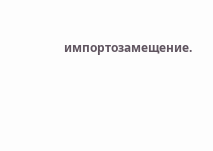импортозамещение.